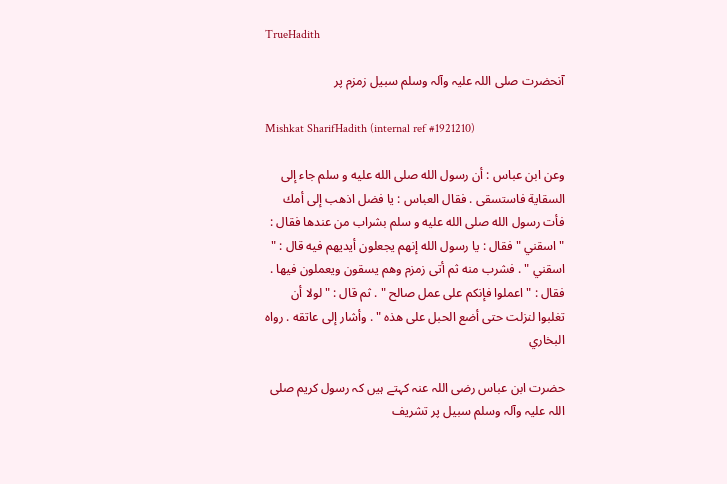TrueHadith

آنحضرت صلی اللہ علیہ وآلہ وسلم سبیل زمزم پر

Mishkat SharifHadith (internal ref #1921210)

وعن ابن عباس : أن رسول الله صلى الله عليه و سلم جاء إلى السقاية فاستسقى . فقال العباس : يا فضل اذهب إلى أمك فأت رسول الله صلى الله عليه و سلم بشراب من عندها فقال : " اسقني " فقال : يا رسول الله إنهم يجعلون أيديهم فيه قال : " اسقني " . فشرب منه ثم أتى زمزم وهم يسقون ويعملون فيها . فقال : " اعملوا فإنكم على عمل صالح " . ثم قال : " لولا أن تغلبوا لنزلت حتى أضع الحبل على هذه " . وأشار إلى عاتقه . رواه البخاري

حضرت ابن عباس رضی اللہ عنہ کہتے ہیں کہ رسول کریم صلی اللہ علیہ وآلہ وسلم سبیل پر تشریف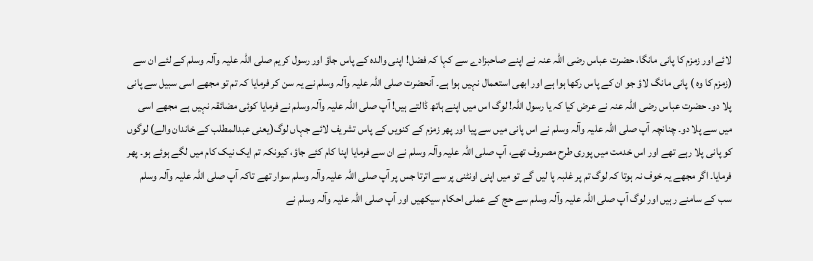لائے اور زمزم کا پانی مانگا، حضرت عباس رضی اللہ عنہ نے اپنے صاحبزادے سے کہا کہ فضل! اپنی والدہ کے پاس جاؤ اور رسول کریم صلی اللہ علیہ وآلہ وسلم کے لئے ان سے (زمزم کا وہ ) پانی مانگ لاؤ جو ان کے پاس رکھا ہوا ہے اور ابھی استعمال نہیں ہوا ہے۔ آنحضرت صلی اللہ علیہ وآلہ وسلم نے یہ سن کر فرمایا کہ تم تو مجھے اسی سبیل سے پانی پلا دو۔ حضرت عباس رضی اللہ عنہ نے عرض کیا کہ یا رسول اللہ! لوگ اس میں اپنے ہاتھ ڈالتے ہیں! آپ صلی اللہ علیہ وآلہ وسلم نے فرمایا کوئی مضائقہ نہیں ہے مجھے اسی میں سے پلا دو۔ چنانچہ آپ صلی اللہ علیہ وآلہ وسلم نے اس پانی میں سے پیا اور پھر زمزم کے کنویں کے پاس تشریف لائے جہاں لوگ(یعنی عبدالمطلب کے خاندان والے) لوگوں کو پانی پلا رہے تھے اور اس خدمت میں پوری طرح مصروف تھے، آپ صلی اللہ علیہ وآلہ وسلم نے ان سے فرمایا اپنا کام کئے جاؤ، کیونکہ تم ایک نیک کام میں لگے ہوئے ہو۔ پھر فرمایا۔ اگر مجھے یہ خوف نہ ہوتا کہ لوگ تم پر غلبہ پا لیں گے تو میں اپنی اونٹنی پر سے اترتا جس پر آپ صلی اللہ علیہ وآلہ وسلم سوار تھے تاکہ آپ صلی اللہ علیہ وآلہ وسلم سب کے سامنے رہیں اور لوگ آپ صلی اللہ علیہ وآلہ وسلم سے حج کے عملی احکام سیکھیں اور آپ صلی اللہ علیہ وآلہ وسلم نے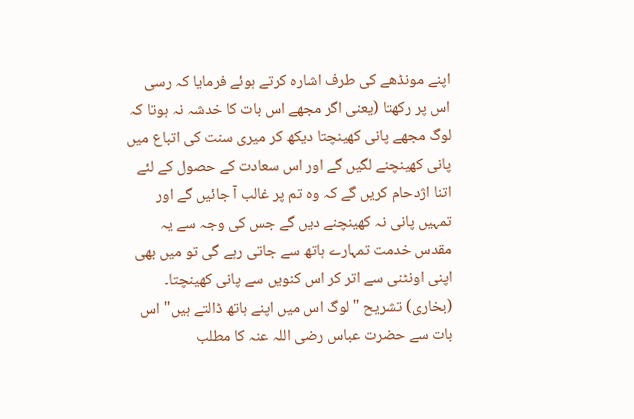اپنے مونڈھے کی طرف اشارہ کرتے ہوئے فرمایا کہ رسی اس پر رکھتا (یعنی اگر مجھے اس بات کا خدشہ نہ ہوتا کہ لوگ مجھے پانی کھینچتا دیکھ کر میری سنت کی اتباع میں پانی کھینچنے لگیں گے اور اس سعادت کے حصول کے لئے اتنا اژدحام کریں گے کہ وہ تم پر غالب آ جائیں گے اور تمہیں پانی نہ کھینچنے دیں گے جس کی وجہ سے یہ مقدس خدمت تمہارے ہاتھ سے جاتی رہے گی تو میں بھی اپنی اونٹنی سے اتر کر اس کنویں سے پانی کھینچتا۔ (بخاری) تشریح " لوگ اس میں اپنے ہاتھ ڈالتے ہیں" اس بات سے حضرت عباس رضی اللہ عنہ کا مطلب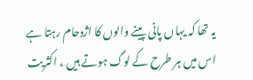یہ تھا کہ یہاں پانی پینے والوں کا اژدحام رہتا ہے اس میں ہر طرح کے لوگ ہوتے ہیں ، اکثریت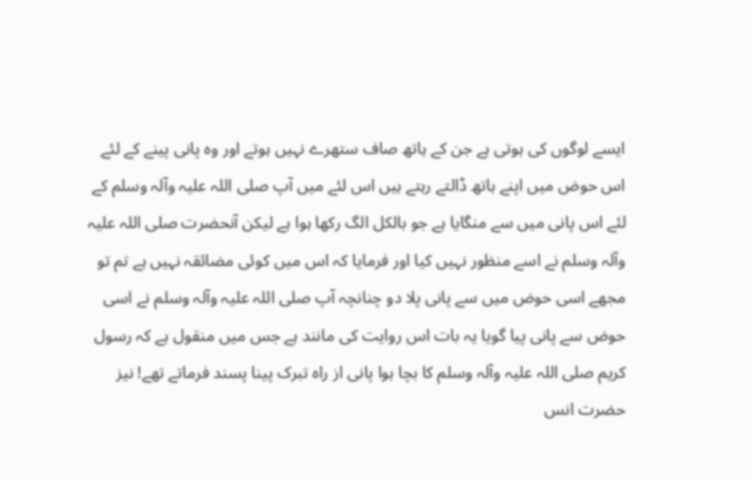ایسے لوگوں کی ہوتی ہے جن کے ہاتھ صاف ستھرے نہیں ہوتے اور وہ پانی پینے کے لئے اس حوض میں اپنے ہاتھ ڈالتے رہتے ہیں اس لئے میں آپ صلی اللہ علیہ وآلہ وسلم کے لئے اس پانی میں سے منگایا ہے جو بالکل الگ رکھا ہوا ہے لیکن آنحضرت صلی اللہ علیہ وآلہ وسلم نے اسے منظور نہیں کیا اور فرمایا کہ اس میں کوئی مضائقہ نہیں ہے تم تو مجھے اسی حوض میں سے پانی پلا دو چنانچہ آپ صلی اللہ علیہ وآلہ وسلم نے اسی حوض سے پانی پیا گویا یہ بات اس روایت کی مانند ہے جس میں منقول ہے کہ رسول کریم صلی اللہ علیہ وآلہ وسلم کا بچا ہوا پانی از راہ تبرک پینا پسند فرماتے تھے! نیز حضرت انس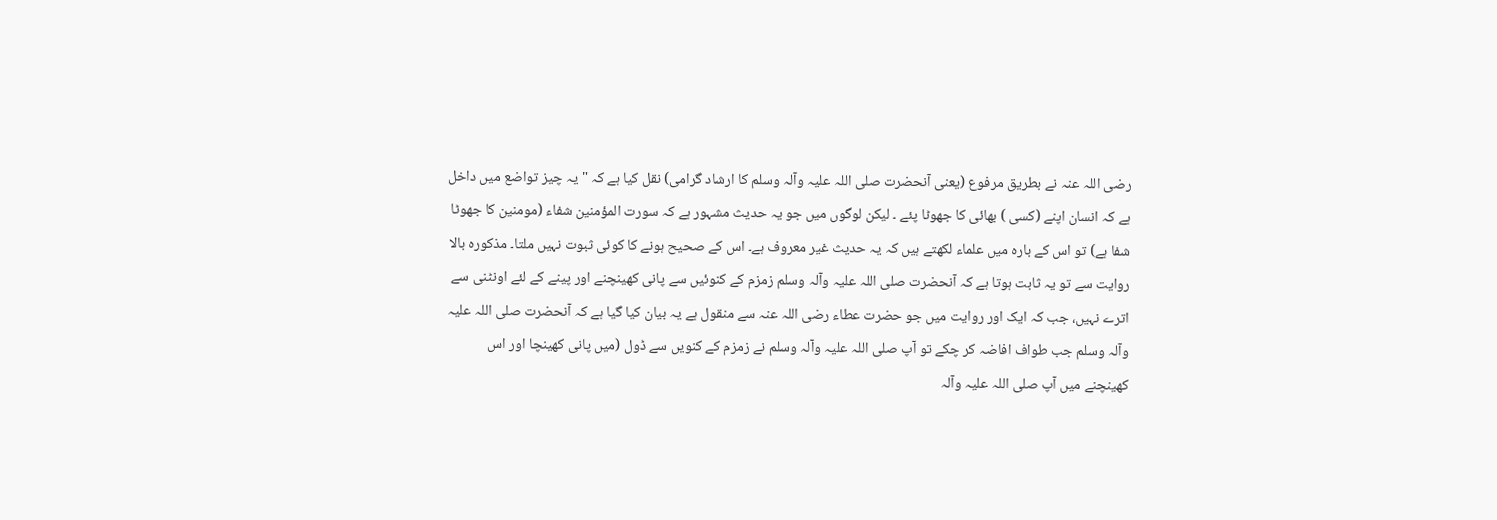رضی اللہ عنہ نے بطریق مرفوع (یعنی آنحضرت صلی اللہ علیہ وآلہ وسلم کا ارشاد گرامی) نقل کیا ہے کہ " یہ چیز تواضع میں داخل ہے کہ انسان اپنے (کسی ) بھائی کا جھوٹا پئے ۔ لیکن لوگوں میں جو یہ حدیث مشہور ہے کہ سورت المؤمنین شفاء (مومنین کا جھوٹا شفا ہے) تو اس کے بارہ میں علماء لکھتے ہیں کہ یہ حدیث غیر معروف ہے۔ اس کے صحیح ہونے کا کوئی ثبوت نہیں ملتا۔ مذکورہ بالا روایت سے تو یہ ثابت ہوتا ہے کہ آنحضرت صلی اللہ علیہ وآلہ وسلم زمزم کے کنوئیں سے پانی کھینچنے اور پینے کے لئے اونٹنی سے اترے نہیں، جب کہ ایک اور روایت میں جو حضرت عطاء رضی اللہ عنہ سے منقول ہے یہ بیان کیا گیا ہے کہ آنحضرت صلی اللہ علیہ وآلہ وسلم جب طواف افاضہ کر چکے تو آپ صلی اللہ علیہ وآلہ وسلم نے زمزم کے کنویں سے ڈول (میں پانی کھینچا اور اس کھینچنے میں آپ صلی اللہ علیہ وآلہ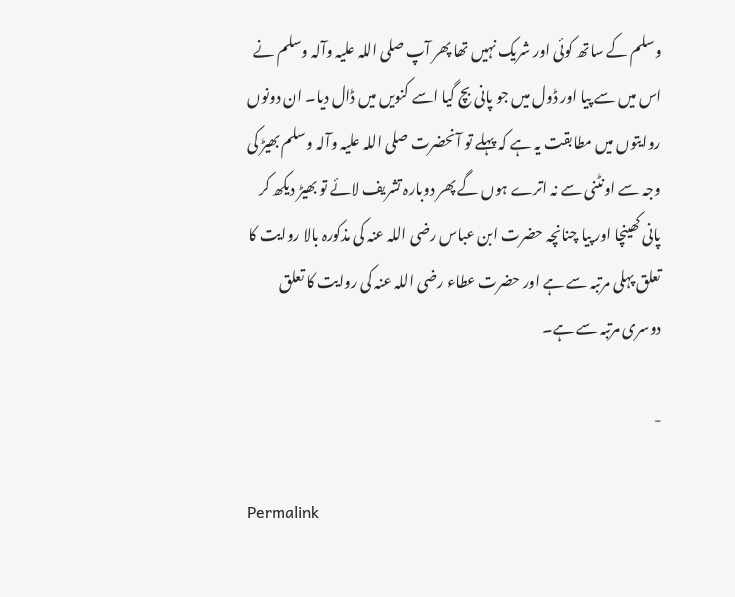وسلم کے ساتھ کوئی اور شریک نہیں تھا پھر آپ صلی اللہ علیہ وآلہ وسلم نے اس میں سے پیا اور ڈول میں جو پانی بچ گیا اسے کنویں میں ڈال دیا۔ ان دونوں روایتوں میں مطابقت یہ ہے کہ پہلے تو آنحضرت صلی اللہ علیہ وآلہ وسلم بھیڑ کی وجہ سے اونٹنی سے نہ اترے ہوں گے پھر دوبارہ تشریف لائے تو بھیڑ دیکھ کر پانی کھینچا اور پیا چنانچہ حضرت ابن عباس رضی اللہ عنہ کی مذکورہ بالا روایت کا تعلق پہلی مرتبہ سے ہے اور حضرت عطاء رضی اللہ عنہ کی روایت کا تعلق دوسری مرتبہ سے ہے۔

-

Permalink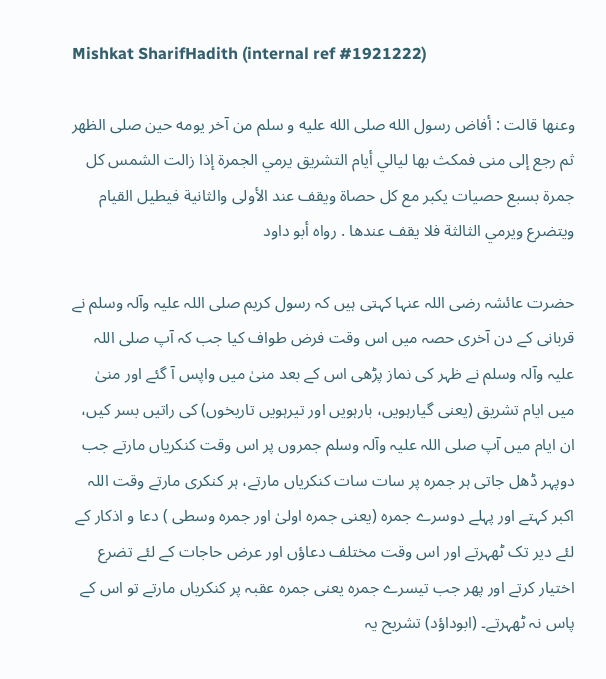Mishkat SharifHadith (internal ref #1921222)

وعنها قالت : أفاض رسول الله صلى الله عليه و سلم من آخر يومه حين صلى الظهر ثم رجع إلى منى فمكث بها ليالي أيام التشريق يرمي الجمرة إذا زالت الشمس كل جمرة بسبع حصيات يكبر مع كل حصاة ويقف عند الأولى والثانية فيطيل القيام ويتضرع ويرمي الثالثة فلا يقف عندها . رواه أبو داود

حضرت عائشہ رضی اللہ عنہا کہتی ہیں کہ رسول کریم صلی اللہ علیہ وآلہ وسلم نے قربانی کے دن آخری حصہ میں اس وقت فرض طواف کیا جب کہ آپ صلی اللہ علیہ وآلہ وسلم نے ظہر کی نماز پڑھی اس کے بعد منیٰ میں واپس آ گئے اور منیٰ میں ایام تشریق (یعنی گیارہویں، بارہویں اور تیرہویں تاریخوں) کی راتیں بسر کیں، ان ایام میں آپ صلی اللہ علیہ وآلہ وسلم جمروں پر اس وقت کنکریاں مارتے جب دوپہر ڈھل جاتی ہر جمرہ پر سات سات کنکریاں مارتے، ہر کنکری مارتے وقت اللہ اکبر کہتے اور پہلے دوسرے جمرہ (یعنی جمرہ اولیٰ اور جمرہ وسطی ) دعا و اذکار کے لئے دیر تک ٹھہرتے اور اس وقت مختلف دعاؤں اور عرض حاجات کے لئے تضرع اختیار کرتے اور پھر جب تیسرے جمرہ یعنی جمرہ عقبہ پر کنکریاں مارتے تو اس کے پاس نہ ٹھہرتے۔ (ابوداؤد) تشریح یہ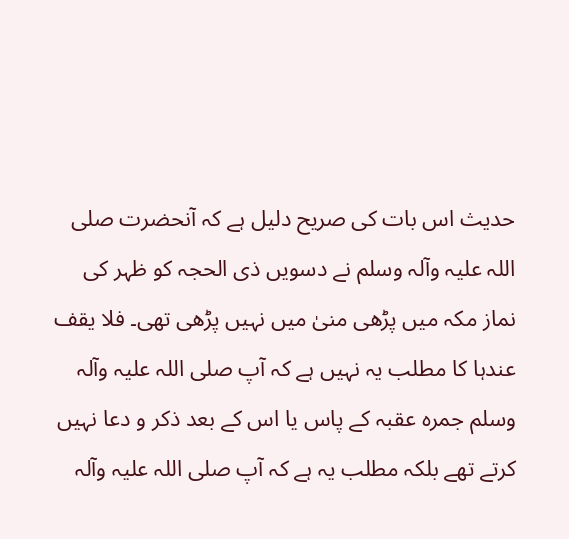حدیث اس بات کی صریح دلیل ہے کہ آنحضرت صلی اللہ علیہ وآلہ وسلم نے دسویں ذی الحجہ کو ظہر کی نماز مکہ میں پڑھی منیٰ میں نہیں پڑھی تھی۔ فلا یقف عندہا کا مطلب یہ نہیں ہے کہ آپ صلی اللہ علیہ وآلہ وسلم جمرہ عقبہ کے پاس یا اس کے بعد ذکر و دعا نہیں کرتے تھے بلکہ مطلب یہ ہے کہ آپ صلی اللہ علیہ وآلہ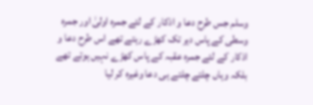وسلم جس طرح دعا و اذکار کے لئے جمرہ اولیٰ اور جمرہ وسطی کے پاس دیر تک کھڑے رہتے تھے اس طرح دعا و اذکار کے لئے جمرہ عقبہ کے پاس کھڑے نہیں ہوتے تھے بلکہ وہاں چلتے چلتے ہی دعا وغیرہ کر لیا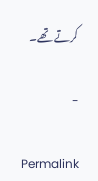کرتے تھے۔

-

Permalink